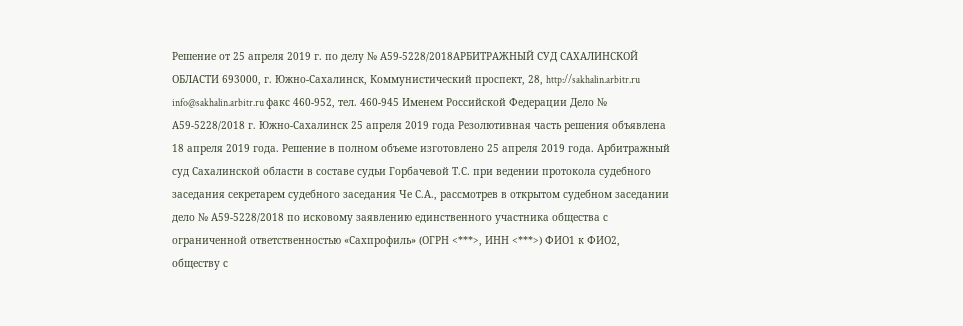Решение от 25 апреля 2019 г. по делу № А59-5228/2018АРБИТРАЖНЫЙ СУД САХАЛИНСКОЙ ОБЛАСТИ 693000, г. Южно-Сахалинск, Коммунистический проспект, 28, http://sakhalin.arbitr.ru info@sakhalin.arbitr.ru факс 460-952, тел. 460-945 Именем Российской Федерации Дело № А59-5228/2018 г. Южно-Сахалинск 25 апреля 2019 года Резолютивная часть решения объявлена 18 апреля 2019 года. Решение в полном объеме изготовлено 25 апреля 2019 года. Арбитражный суд Сахалинской области в составе судьи Горбачевой Т.С. при ведении протокола судебного заседания секретарем судебного заседания Че С.А., рассмотрев в открытом судебном заседании дело № А59-5228/2018 по исковому заявлению единственного участника общества с ограниченной ответственностью «Сахпрофиль» (ОГРН <***>, ИНН <***>) ФИО1 к ФИО2, обществу с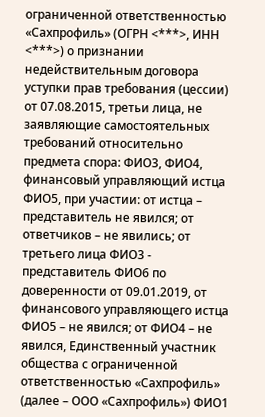ограниченной ответственностью «Сахпрофиль» (ОГРН <***>, ИНН <***>) о признании недействительным договора уступки прав требования (цессии) от 07.08.2015, третьи лица, не заявляющие самостоятельных требований относительно предмета спора: ФИО3, ФИО4, финансовый управляющий истца ФИО5, при участии: от истца – представитель не явился; от ответчиков – не явились; от третьего лица ФИО3 - представитель ФИО6 по доверенности от 09.01.2019, от финансового управляющего истца ФИО5 – не явился; от ФИО4 – не явился, Единственный участник общества с ограниченной ответственностью «Сахпрофиль» (далее – ООО «Сахпрофиль») ФИО1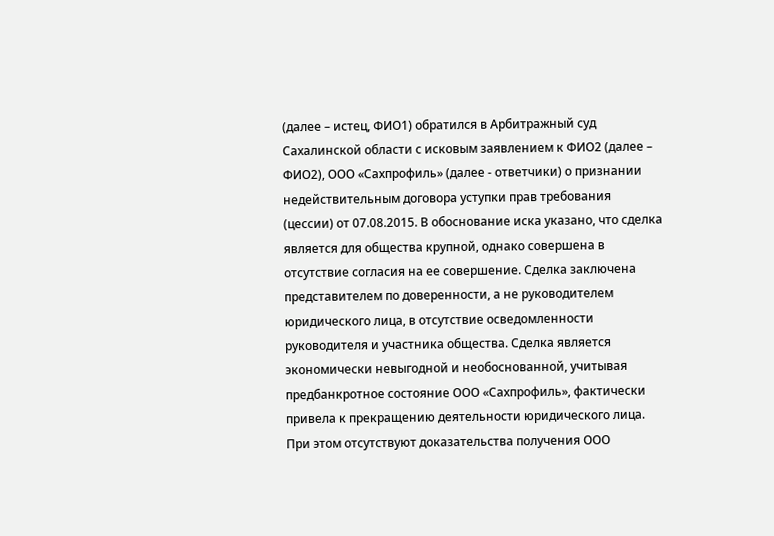(далее – истец, ФИО1) обратился в Арбитражный суд Сахалинской области с исковым заявлением к ФИО2 (далее – ФИО2), ООО «Сахпрофиль» (далее - ответчики) о признании недействительным договора уступки прав требования (цессии) от 07.08.2015. В обоснование иска указано, что сделка является для общества крупной, однако совершена в отсутствие согласия на ее совершение. Сделка заключена представителем по доверенности, а не руководителем юридического лица, в отсутствие осведомленности руководителя и участника общества. Сделка является экономически невыгодной и необоснованной, учитывая предбанкротное состояние ООО «Сахпрофиль», фактически привела к прекращению деятельности юридического лица. При этом отсутствуют доказательства получения ООО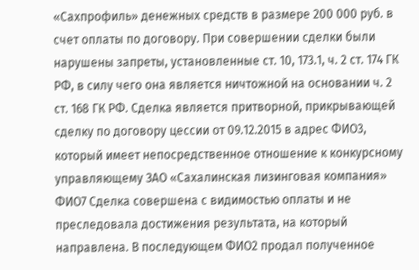«Сахпрофиль» денежных средств в размере 200 000 руб. в счет оплаты по договору. При совершении сделки были нарушены запреты, установленные ст. 10, 173.1, ч. 2 ст. 174 ГК РФ, в силу чего она является ничтожной на основании ч. 2 ст. 168 ГК РФ. Сделка является притворной, прикрывающей сделку по договору цессии от 09.12.2015 в адрес ФИО3, который имеет непосредственное отношение к конкурсному управляющему ЗАО «Сахалинская лизинговая компания» ФИО7 Сделка совершена с видимостью оплаты и не преследовала достижения результата, на который направлена. В последующем ФИО2 продал полученное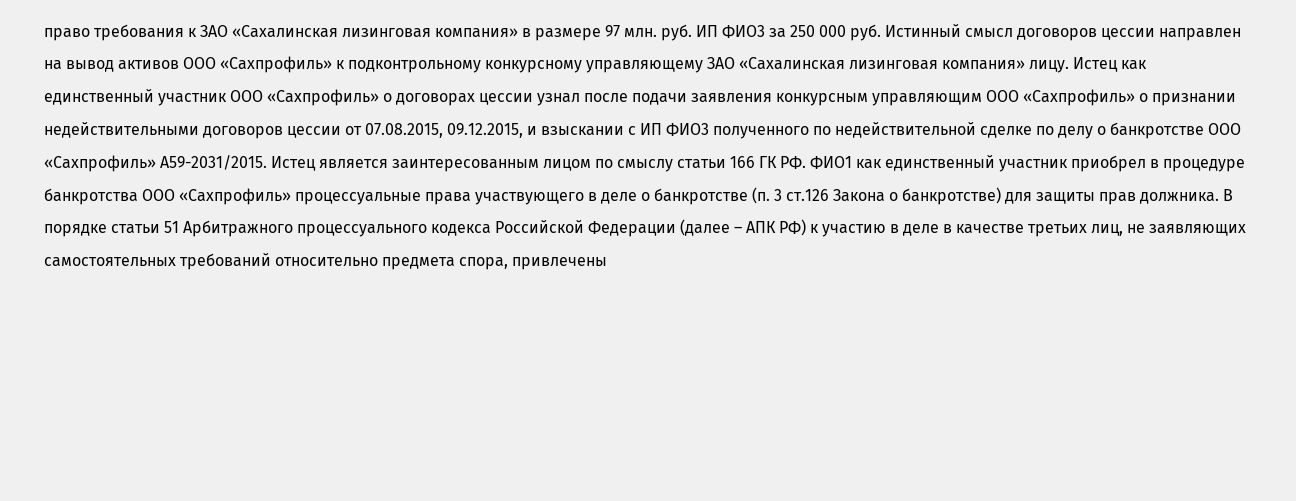право требования к ЗАО «Сахалинская лизинговая компания» в размере 97 млн. руб. ИП ФИО3 за 250 000 руб. Истинный смысл договоров цессии направлен на вывод активов ООО «Сахпрофиль» к подконтрольному конкурсному управляющему ЗАО «Сахалинская лизинговая компания» лицу. Истец как единственный участник ООО «Сахпрофиль» о договорах цессии узнал после подачи заявления конкурсным управляющим ООО «Сахпрофиль» о признании недействительными договоров цессии от 07.08.2015, 09.12.2015, и взыскании с ИП ФИО3 полученного по недействительной сделке по делу о банкротстве ООО «Сахпрофиль» А59-2031/2015. Истец является заинтересованным лицом по смыслу статьи 166 ГК РФ. ФИО1 как единственный участник приобрел в процедуре банкротства ООО «Сахпрофиль» процессуальные права участвующего в деле о банкротстве (п. 3 ст.126 Закона о банкротстве) для защиты прав должника. В порядке статьи 51 Арбитражного процессуального кодекса Российской Федерации (далее – АПК РФ) к участию в деле в качестве третьих лиц, не заявляющих самостоятельных требований относительно предмета спора, привлечены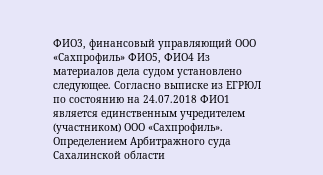ФИО3, финансовый управляющий ООО «Сахпрофиль» ФИО5, ФИО4 Из материалов дела судом установлено следующее. Согласно выписке из ЕГРЮЛ по состоянию на 24.07.2018 ФИО1 является единственным учредителем (участником) ООО «Сахпрофиль». Определением Арбитражного суда Сахалинской области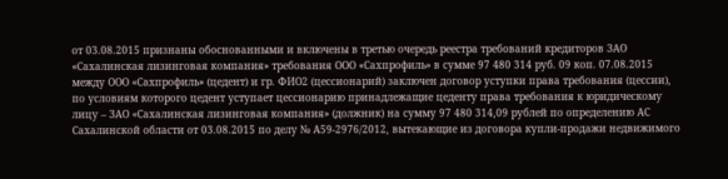от 03.08.2015 признаны обоснованными и включены в третью очередь реестра требований кредиторов ЗАО «Сахалинская лизинговая компания» требования ООО «Сахпрофиль» в сумме 97 480 314 руб. 09 коп. 07.08.2015 между ООО «Сахпрофиль» (цедент) и гр. ФИО2 (цессионарий) заключен договор уступки права требования (цессии), по условиям которого цедент уступает цессионарию принадлежащие цеденту права требования к юридическому лицу – ЗАО «Сахалинская лизинговая компания» (должник) на сумму 97 480 314,09 рублей по определению АС Сахалинской области от 03.08.2015 по делу № А59-2976/2012, вытекающие из договора купли-продажи недвижимого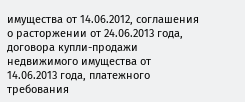имущества от 14.06.2012, соглашения о расторжении от 24.06.2013 года, договора купли-продажи недвижимого имущества от 14.06.2013 года, платежного требования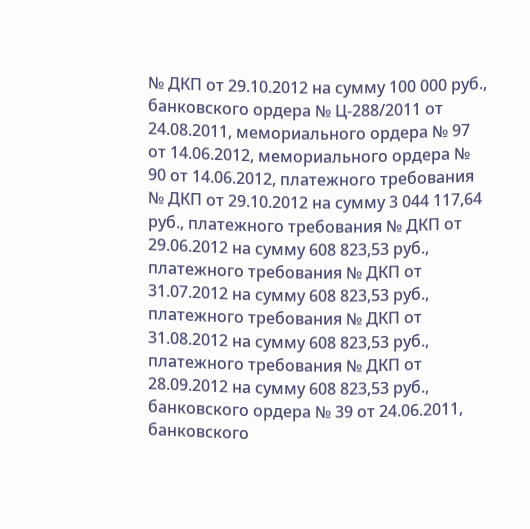№ ДКП от 29.10.2012 на сумму 100 000 руб., банковского ордера № Ц-288/2011 от 24.08.2011, мемориального ордера № 97 от 14.06.2012, мемориального ордера № 90 от 14.06.2012, платежного требования № ДКП от 29.10.2012 на сумму 3 044 117,64 руб., платежного требования № ДКП от 29.06.2012 на сумму 608 823,53 руб., платежного требования № ДКП от 31.07.2012 на сумму 608 823,53 руб., платежного требования № ДКП от 31.08.2012 на сумму 608 823,53 руб., платежного требования № ДКП от 28.09.2012 на сумму 608 823,53 руб., банковского ордера № 39 от 24.06.2011, банковского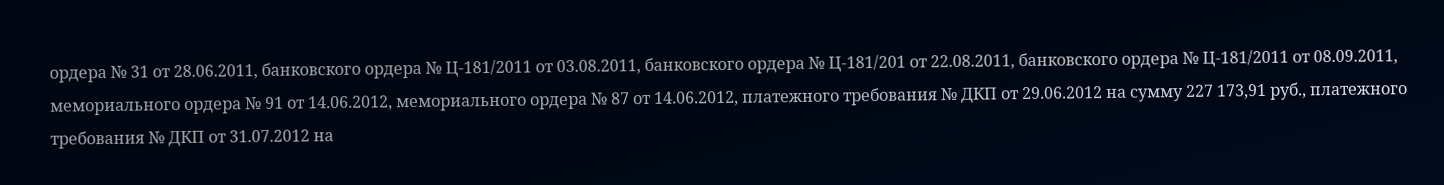ордера № 31 от 28.06.2011, банковского ордера № Ц-181/2011 от 03.08.2011, банковского ордера № Ц-181/201 от 22.08.2011, банковского ордера № Ц-181/2011 от 08.09.2011, мемориального ордера № 91 от 14.06.2012, мемориального ордера № 87 от 14.06.2012, платежного требования № ДКП от 29.06.2012 на сумму 227 173,91 руб., платежного требования № ДКП от 31.07.2012 на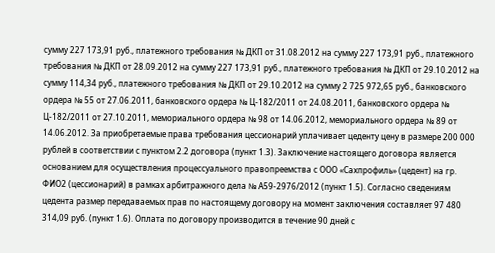сумму 227 173,91 руб., платежного требования № ДКП от 31.08.2012 на сумму 227 173,91 руб., платежного требования № ДКП от 28.09.2012 на сумму 227 173,91 руб., платежного требования № ДКП от 29.10.2012 на сумму 114,34 руб., платежного требования № ДКП от 29.10.2012 на сумму 2 725 972,65 руб., банковского ордера № 55 от 27.06.2011, банковского ордера № Ц-182/2011 от 24.08.2011, банковского ордера № Ц-182/2011 от 27.10.2011, мемориального ордера № 98 от 14.06.2012, мемориального ордера № 89 от 14.06.2012. За приобретаемые права требования цессионарий уплачивает цеденту цену в размере 200 000 рублей в соответствии с пунктом 2.2 договора (пункт 1.3). Заключение настоящего договора является основанием для осуществления процессуального правопреемства с ООО «Сахпрофиль» (цедент) на гр. ФИО2 (цессионарий) в рамках арбитражного дела № А59-2976/2012 (пункт 1.5). Согласно сведениям цедента размер передаваемых прав по настоящему договору на момент заключения составляет 97 480 314,09 руб. (пункт 1.6). Оплата по договору производится в течение 90 дней с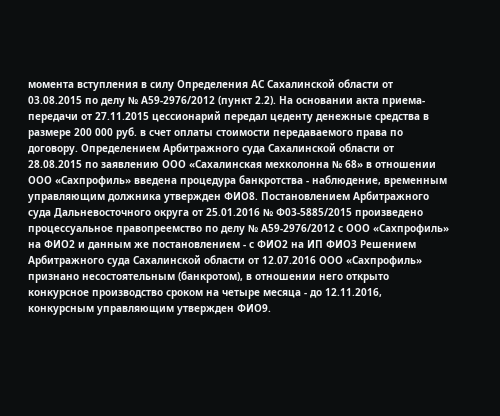момента вступления в силу Определения АС Сахалинской области от 03.08.2015 по делу № А59-2976/2012 (пункт 2.2). На основании акта приема-передачи от 27.11.2015 цессионарий передал цеденту денежные средства в размере 200 000 руб. в счет оплаты стоимости передаваемого права по договору. Определением Арбитражного суда Сахалинской области от 28.08.2015 по заявлению ООО «Сахалинская мехколонна № 68» в отношении ООО «Сахпрофиль» введена процедура банкротства - наблюдение, временным управляющим должника утвержден ФИО8. Постановлением Арбитражного суда Дальневосточного округа от 25.01.2016 № Ф03-5885/2015 произведено процессуальное правопреемство по делу № А59-2976/2012 с ООО «Сахпрофиль» на ФИО2 и данным же постановлением - с ФИО2 на ИП ФИО3 Решением Арбитражного суда Сахалинской области от 12.07.2016 ООО «Сахпрофиль» признано несостоятельным (банкротом), в отношении него открыто конкурсное производство сроком на четыре месяца - до 12.11.2016, конкурсным управляющим утвержден ФИО9.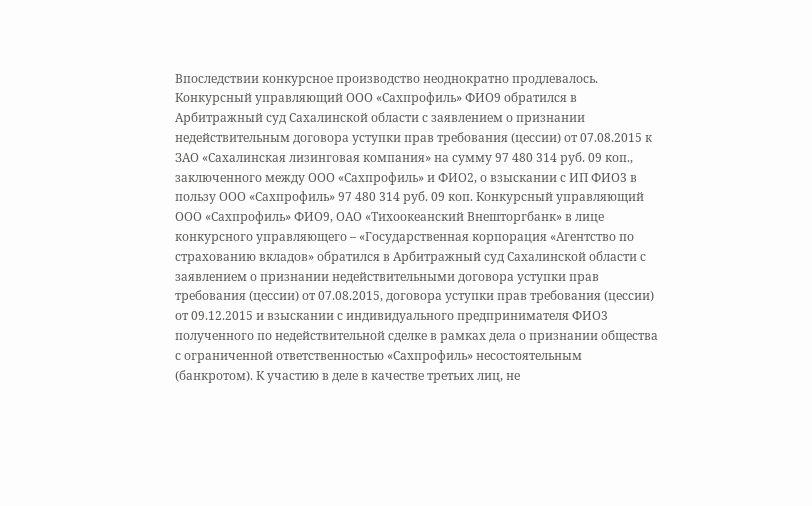Впоследствии конкурсное производство неоднократно продлевалось. Конкурсный управляющий ООО «Сахпрофиль» ФИО9 обратился в Арбитражный суд Сахалинской области с заявлением о признании недействительным договора уступки прав требования (цессии) от 07.08.2015 к ЗАО «Сахалинская лизинговая компания» на сумму 97 480 314 руб. 09 коп., заключенного между ООО «Сахпрофиль» и ФИО2, о взыскании с ИП ФИО3 в пользу ООО «Сахпрофиль» 97 480 314 руб. 09 коп. Конкурсный управляющий ООО «Сахпрофиль» ФИО9, ОАО «Тихоокеанский Внешторгбанк» в лице конкурсного управляющего – «Государственная корпорация «Агентство по страхованию вкладов» обратился в Арбитражный суд Сахалинской области с заявлением о признании недействительными договора уступки прав требования (цессии) от 07.08.2015, договора уступки прав требования (цессии) от 09.12.2015 и взыскании с индивидуального предпринимателя ФИО3 полученного по недействительной сделке в рамках дела о признании общества с ограниченной ответственностью «Сахпрофиль» несостоятельным (банкротом). К участию в деле в качестве третьих лиц, не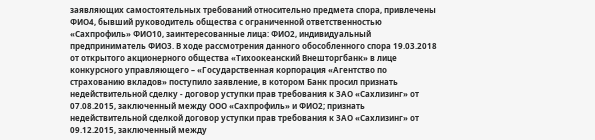заявляющих самостоятельных требований относительно предмета спора, привлечены ФИО4, бывший руководитель общества с ограниченной ответственностью «Сахпрофиль» ФИО10, заинтересованные лица: ФИО2, индивидуальный предприниматель ФИО3. В ходе рассмотрения данного обособленного спора 19.03.2018 от открытого акционерного общества «Тихоокеанский Внешторгбанк» в лице конкурсного управляющего – «Государственная корпорация «Агентство по страхованию вкладов» поступило заявление, в котором Банк просил признать недействительной сделку - договор уступки прав требования к ЗАО «Сахлизинг» от 07.08.2015, заключенный между ООО «Сахпрофиль» и ФИО2; признать недействительной сделкой договор уступки прав требования к ЗАО «Сахлизинг» от 09.12.2015, заключенный между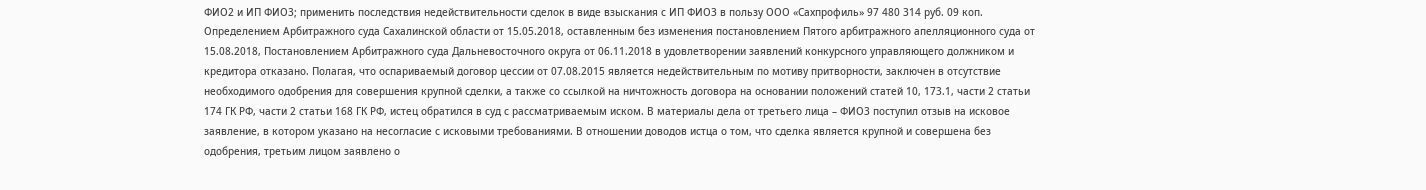ФИО2 и ИП ФИО3; применить последствия недействительности сделок в виде взыскания с ИП ФИО3 в пользу ООО «Сахпрофиль» 97 480 314 руб. 09 коп. Определением Арбитражного суда Сахалинской области от 15.05.2018, оставленным без изменения постановлением Пятого арбитражного апелляционного суда от 15.08.2018, Постановлением Арбитражного суда Дальневосточного округа от 06.11.2018 в удовлетворении заявлений конкурсного управляющего должником и кредитора отказано. Полагая, что оспариваемый договор цессии от 07.08.2015 является недействительным по мотиву притворности, заключен в отсутствие необходимого одобрения для совершения крупной сделки, а также со ссылкой на ничтожность договора на основании положений статей 10, 173.1, части 2 статьи 174 ГК РФ, части 2 статьи 168 ГК РФ, истец обратился в суд с рассматриваемым иском. В материалы дела от третьего лица – ФИО3 поступил отзыв на исковое заявление, в котором указано на несогласие с исковыми требованиями. В отношении доводов истца о том, что сделка является крупной и совершена без одобрения, третьим лицом заявлено о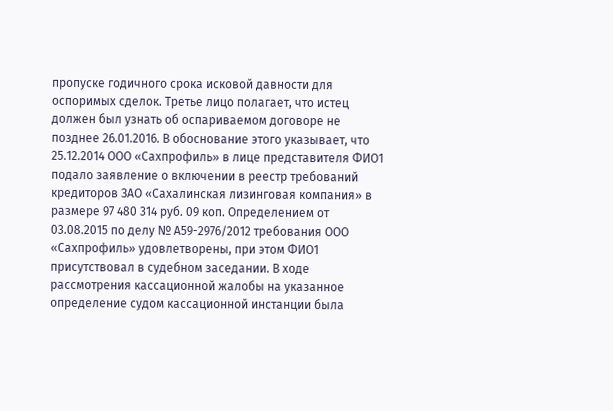пропуске годичного срока исковой давности для оспоримых сделок. Третье лицо полагает, что истец должен был узнать об оспариваемом договоре не позднее 26.01.2016. В обоснование этого указывает, что 25.12.2014 ООО «Сахпрофиль» в лице представителя ФИО1 подало заявление о включении в реестр требований кредиторов ЗАО «Сахалинская лизинговая компания» в размере 97 480 314 руб. 09 коп. Определением от 03.08.2015 по делу № А59-2976/2012 требования ООО «Сахпрофиль» удовлетворены, при этом ФИО1 присутствовал в судебном заседании. В ходе рассмотрения кассационной жалобы на указанное определение судом кассационной инстанции была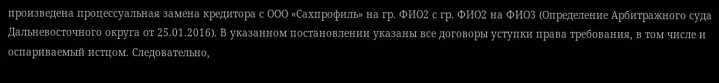произведена процессуальная замена кредитора с ООО «Сахпрофиль» на гр. ФИО2 с гр. ФИО2 на ФИО3 (Определение Арбитражного суда Дальневосточного округа от 25.01.2016). В указанном постановлении указаны все договоры уступки права требования, в том числе и оспариваемый истцом. Следовательно,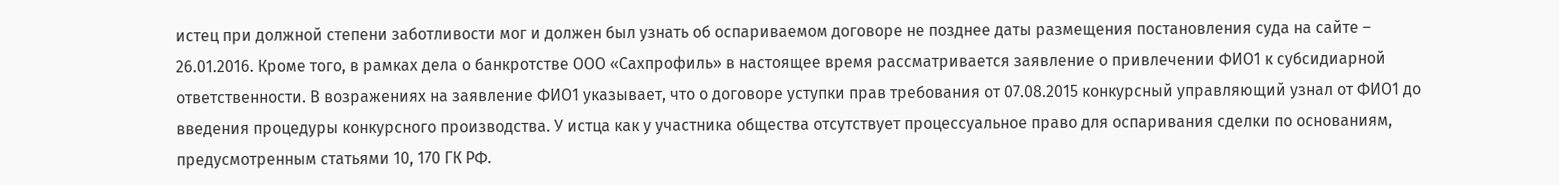истец при должной степени заботливости мог и должен был узнать об оспариваемом договоре не позднее даты размещения постановления суда на сайте – 26.01.2016. Кроме того, в рамках дела о банкротстве ООО «Сахпрофиль» в настоящее время рассматривается заявление о привлечении ФИО1 к субсидиарной ответственности. В возражениях на заявление ФИО1 указывает, что о договоре уступки прав требования от 07.08.2015 конкурсный управляющий узнал от ФИО1 до введения процедуры конкурсного производства. У истца как у участника общества отсутствует процессуальное право для оспаривания сделки по основаниям, предусмотренным статьями 10, 170 ГК РФ.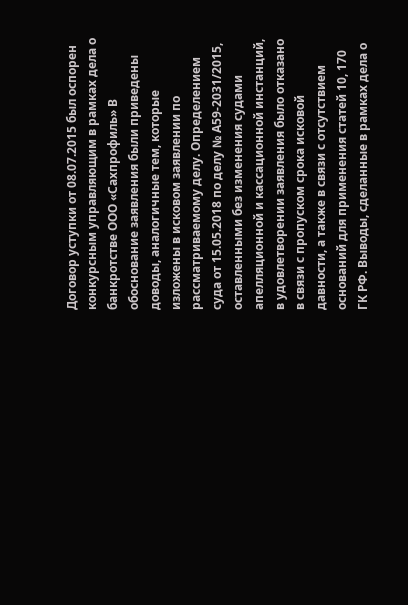Договор уступки от 08.07.2015 был оспорен конкурсным управляющим в рамках дела о банкротстве ООО «Сахпрофиль» В обоснование заявления были приведены доводы, аналогичные тем, которые изложены в исковом заявлении по рассматриваемому делу. Определением суда от 15.05.2018 по делу № А59-2031/2015, оставленными без изменения судами апелляционной и кассационной инстанций, в удовлетворении заявления было отказано в связи с пропуском срока исковой давности, а также в связи с отсутствием оснований для применения статей 10, 170 ГК РФ. Выводы, сделанные в рамках дела о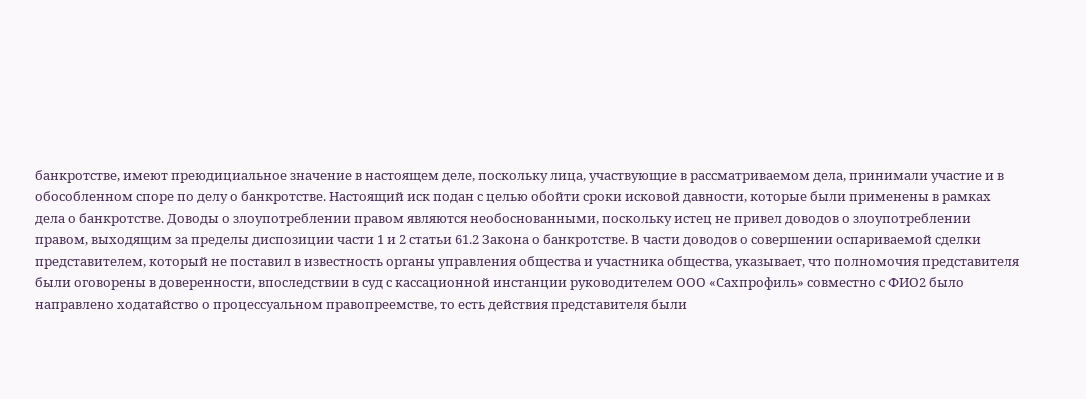банкротстве, имеют преюдициальное значение в настоящем деле, поскольку лица, участвующие в рассматриваемом дела, принимали участие и в обособленном споре по делу о банкротстве. Настоящий иск подан с целью обойти сроки исковой давности, которые были применены в рамках дела о банкротстве. Доводы о злоупотреблении правом являются необоснованными, поскольку истец не привел доводов о злоупотреблении правом, выходящим за пределы диспозиции части 1 и 2 статьи 61.2 Закона о банкротстве. В части доводов о совершении оспариваемой сделки представителем, который не поставил в известность органы управления общества и участника общества, указывает, что полномочия представителя были оговорены в доверенности, впоследствии в суд с кассационной инстанции руководителем ООО «Сахпрофиль» совместно с ФИО2 было направлено ходатайство о процессуальном правопреемстве, то есть действия представителя были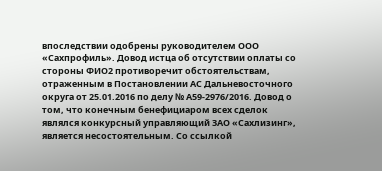впоследствии одобрены руководителем ООО «Сахпрофиль». Довод истца об отсутствии оплаты со стороны ФИО2 противоречит обстоятельствам, отраженным в Постановлении АС Дальневосточного округа от 25.01.2016 по делу № А59-2976/2016. Довод о том, что конечным бенефициаром всех сделок являлся конкурсный управляющий ЗАО «Сахлизинг», является несостоятельным. Со ссылкой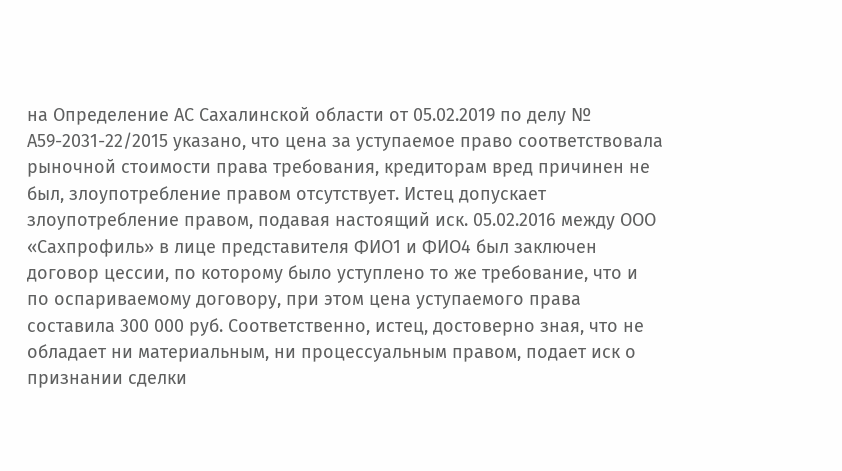на Определение АС Сахалинской области от 05.02.2019 по делу № А59-2031-22/2015 указано, что цена за уступаемое право соответствовала рыночной стоимости права требования, кредиторам вред причинен не был, злоупотребление правом отсутствует. Истец допускает злоупотребление правом, подавая настоящий иск. 05.02.2016 между ООО «Сахпрофиль» в лице представителя ФИО1 и ФИО4 был заключен договор цессии, по которому было уступлено то же требование, что и по оспариваемому договору, при этом цена уступаемого права составила 300 000 руб. Соответственно, истец, достоверно зная, что не обладает ни материальным, ни процессуальным правом, подает иск о признании сделки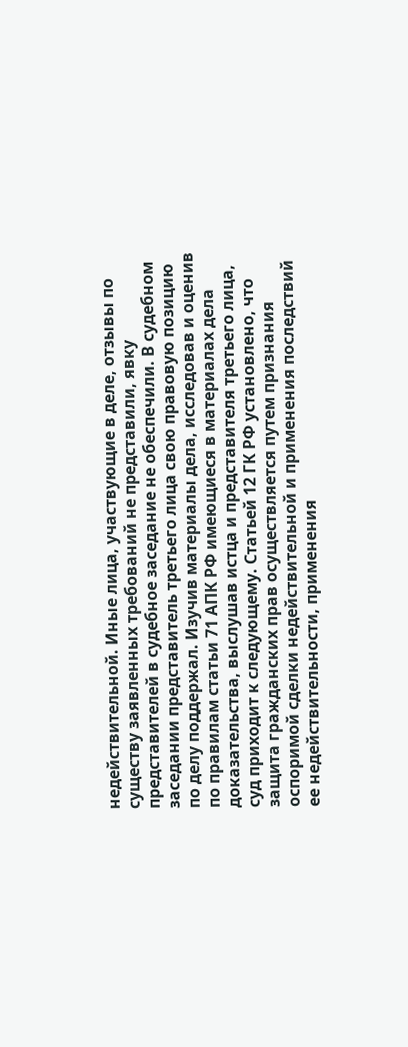недействительной. Иные лица, участвующие в деле, отзывы по существу заявленных требований не представили, явку представителей в судебное заседание не обеспечили. В судебном заседании представитель третьего лица свою правовую позицию по делу поддержал. Изучив материалы дела, исследовав и оценив по правилам статьи 71 АПК РФ имеющиеся в материалах дела доказательства, выслушав истца и представителя третьего лица, суд приходит к следующему. Статьей 12 ГК РФ установлено, что защита гражданских прав осуществляется путем признания оспоримой сделки недействительной и применения последствий ее недействительности, применения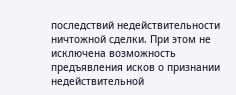последствий недействительности ничтожной сделки. При этом не исключена возможность предъявления исков о признании недействительной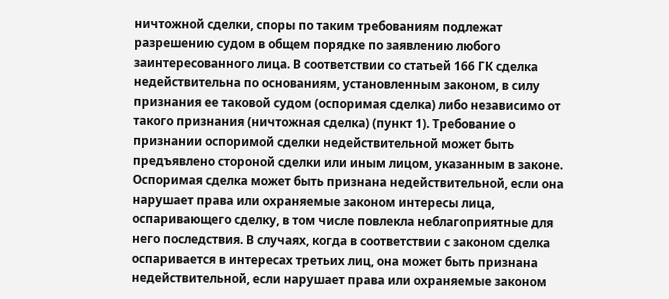ничтожной сделки, споры по таким требованиям подлежат разрешению судом в общем порядке по заявлению любого заинтересованного лица. В соответствии со статьей 166 ГК сделка недействительна по основаниям, установленным законом, в силу признания ее таковой судом (оспоримая сделка) либо независимо от такого признания (ничтожная сделка) (пункт 1). Требование о признании оспоримой сделки недействительной может быть предъявлено стороной сделки или иным лицом, указанным в законе. Оспоримая сделка может быть признана недействительной, если она нарушает права или охраняемые законом интересы лица, оспаривающего сделку, в том числе повлекла неблагоприятные для него последствия. В случаях, когда в соответствии с законом сделка оспаривается в интересах третьих лиц, она может быть признана недействительной, если нарушает права или охраняемые законом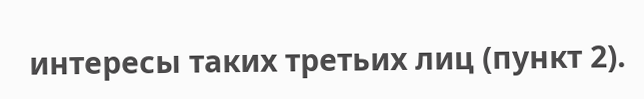интересы таких третьих лиц (пункт 2).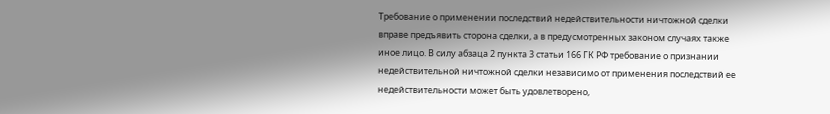Требование о применении последствий недействительности ничтожной сделки вправе предъявить сторона сделки, а в предусмотренных законом случаях также иное лицо. В силу абзаца 2 пункта 3 статьи 166 ГК РФ требование о признании недействительной ничтожной сделки независимо от применения последствий ее недействительности может быть удовлетворено,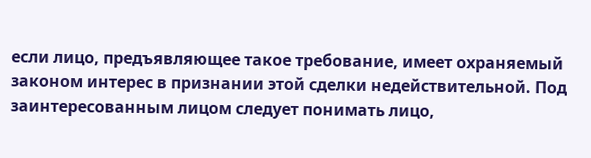если лицо, предъявляющее такое требование, имеет охраняемый законом интерес в признании этой сделки недействительной. Под заинтересованным лицом следует понимать лицо,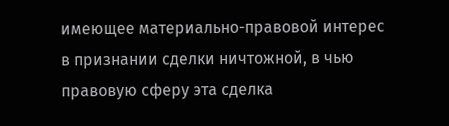имеющее материально-правовой интерес в признании сделки ничтожной, в чью правовую сферу эта сделка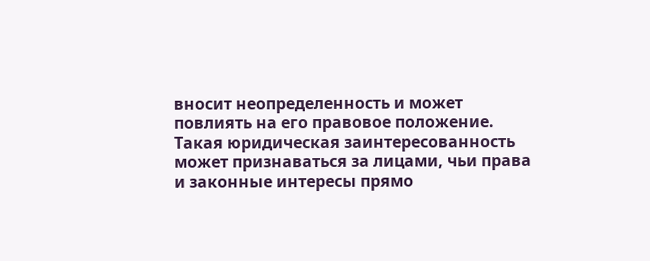вносит неопределенность и может повлиять на его правовое положение. Такая юридическая заинтересованность может признаваться за лицами, чьи права и законные интересы прямо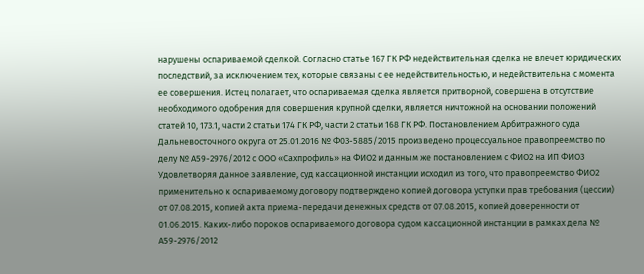нарушены оспариваемой сделкой. Согласно статье 167 ГК РФ недействительная сделка не влечет юридических последствий, за исключением тех, которые связаны с ее недействительностью, и недействительна с момента ее совершения. Истец полагает, что оспариваемая сделка является притворной, совершена в отсутствие необходимого одобрения для совершения крупной сделки, является ничтожной на основании положений статей 10, 173.1, части 2 статьи 174 ГК РФ, части 2 статьи 168 ГК РФ. Постановлением Арбитражного суда Дальневосточного округа от 25.01.2016 № Ф03-5885/2015 произведено процессуальное правопреемство по делу № А59-2976/2012 с ООО «Сахпрофиль» на ФИО2 и данным же постановлением с ФИО2 на ИП ФИО3 Удовлетворяя данное заявление, суд кассационной инстанции исходил из того, что правопреемство ФИО2 применительно к оспариваемому договору подтверждено копией договора уступки прав требования (цессии) от 07.08.2015, копией акта приема-передачи денежных средств от 07.08.2015, копией доверенности от 01.06.2015. Каких-либо пороков оспариваемого договора судом кассационной инстанции в рамках дела № А59-2976/2012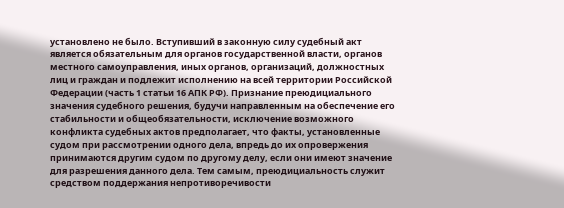установлено не было. Вступивший в законную силу судебный акт является обязательным для органов государственной власти, органов местного самоуправления, иных органов, организаций, должностных лиц и граждан и подлежит исполнению на всей территории Российской Федерации (часть 1 статьи 16 АПК РФ). Признание преюдициального значения судебного решения, будучи направленным на обеспечение его стабильности и общеобязательности, исключение возможного конфликта судебных актов предполагает, что факты, установленные судом при рассмотрении одного дела, впредь до их опровержения принимаются другим судом по другому делу, если они имеют значение для разрешения данного дела. Тем самым, преюдициальность служит средством поддержания непротиворечивости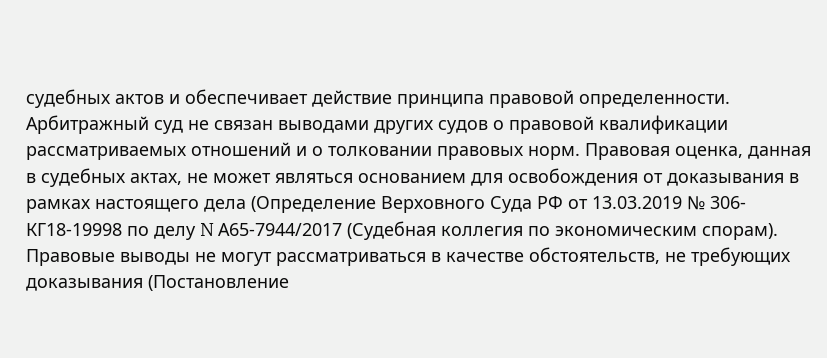судебных актов и обеспечивает действие принципа правовой определенности. Арбитражный суд не связан выводами других судов о правовой квалификации рассматриваемых отношений и о толковании правовых норм. Правовая оценка, данная в судебных актах, не может являться основанием для освобождения от доказывания в рамках настоящего дела (Определение Верховного Суда РФ от 13.03.2019 № 306-КГ18-19998 по делу N А65-7944/2017 (Судебная коллегия по экономическим спорам). Правовые выводы не могут рассматриваться в качестве обстоятельств, не требующих доказывания (Постановление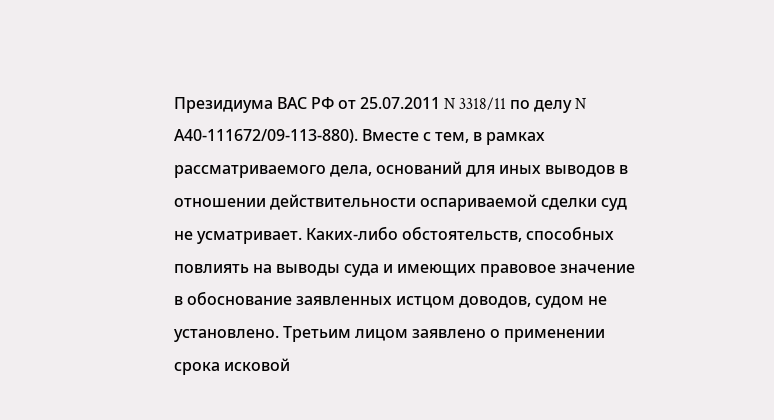Президиума ВАС РФ от 25.07.2011 N 3318/11 по делу N А40-111672/09-113-880). Вместе с тем, в рамках рассматриваемого дела, оснований для иных выводов в отношении действительности оспариваемой сделки суд не усматривает. Каких-либо обстоятельств, способных повлиять на выводы суда и имеющих правовое значение в обоснование заявленных истцом доводов, судом не установлено. Третьим лицом заявлено о применении срока исковой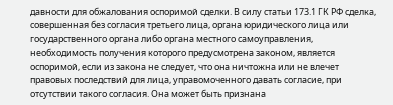давности для обжалования оспоримой сделки. В силу статьи 173.1 ГК РФ сделка, совершенная без согласия третьего лица, органа юридического лица или государственного органа либо органа местного самоуправления, необходимость получения которого предусмотрена законом, является оспоримой, если из закона не следует, что она ничтожна или не влечет правовых последствий для лица, управомоченного давать согласие, при отсутствии такого согласия. Она может быть признана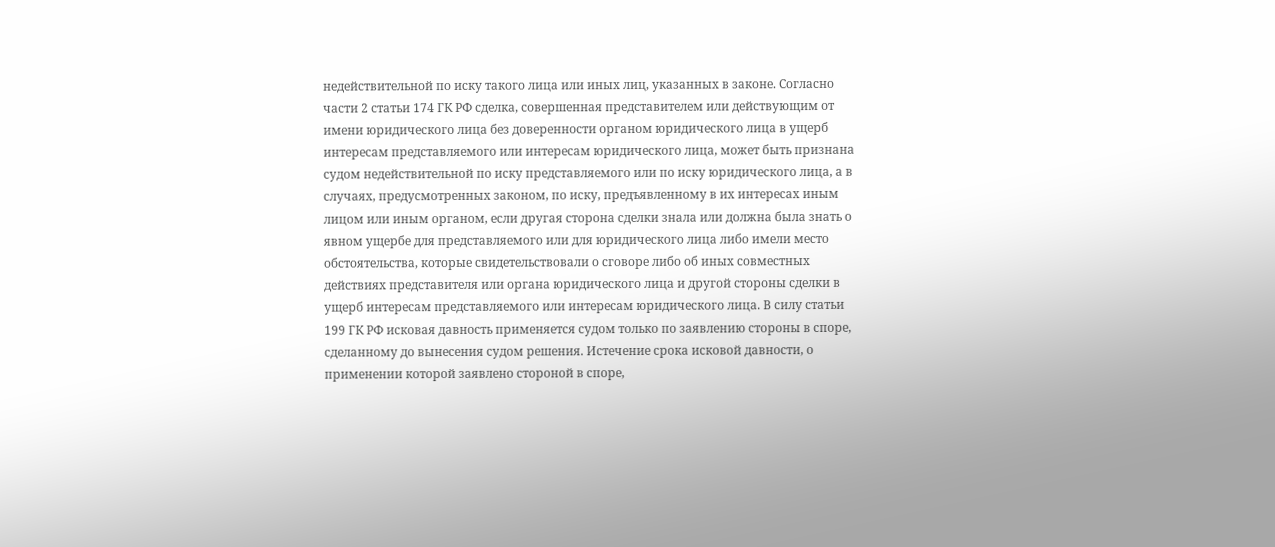недействительной по иску такого лица или иных лиц, указанных в законе. Согласно части 2 статьи 174 ГК РФ сделка, совершенная представителем или действующим от имени юридического лица без доверенности органом юридического лица в ущерб интересам представляемого или интересам юридического лица, может быть признана судом недействительной по иску представляемого или по иску юридического лица, а в случаях, предусмотренных законом, по иску, предъявленному в их интересах иным лицом или иным органом, если другая сторона сделки знала или должна была знать о явном ущербе для представляемого или для юридического лица либо имели место обстоятельства, которые свидетельствовали о сговоре либо об иных совместных действиях представителя или органа юридического лица и другой стороны сделки в ущерб интересам представляемого или интересам юридического лица. В силу статьи 199 ГК РФ исковая давность применяется судом только по заявлению стороны в споре, сделанному до вынесения судом решения. Истечение срока исковой давности, о применении которой заявлено стороной в споре,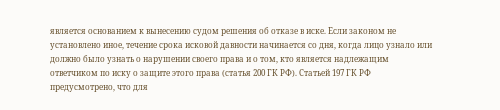является основанием к вынесению судом решения об отказе в иске. Если законом не установлено иное, течение срока исковой давности начинается со дня, когда лицо узнало или должно было узнать о нарушении своего права и о том, кто является надлежащим ответчиком по иску о защите этого права (статья 200 ГК РФ). Статьей 197 ГК РФ предусмотрено, что для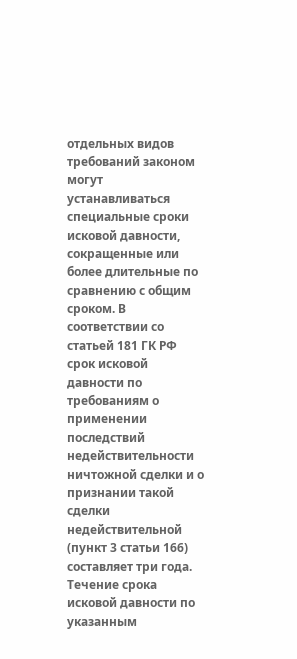отдельных видов требований законом могут устанавливаться специальные сроки исковой давности, сокращенные или более длительные по сравнению с общим сроком. В соответствии со статьей 181 ГК РФ срок исковой давности по требованиям о применении последствий недействительности ничтожной сделки и о признании такой сделки недействительной (пункт 3 статьи 166) составляет три года. Течение срока исковой давности по указанным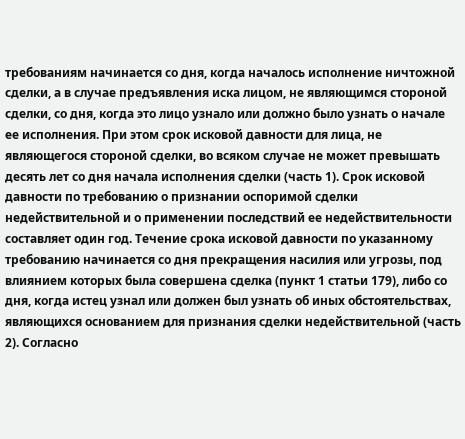требованиям начинается со дня, когда началось исполнение ничтожной сделки, а в случае предъявления иска лицом, не являющимся стороной сделки, со дня, когда это лицо узнало или должно было узнать о начале ее исполнения. При этом срок исковой давности для лица, не являющегося стороной сделки, во всяком случае не может превышать десять лет со дня начала исполнения сделки (часть 1). Срок исковой давности по требованию о признании оспоримой сделки недействительной и о применении последствий ее недействительности составляет один год. Течение срока исковой давности по указанному требованию начинается со дня прекращения насилия или угрозы, под влиянием которых была совершена сделка (пункт 1 статьи 179), либо со дня, когда истец узнал или должен был узнать об иных обстоятельствах, являющихся основанием для признания сделки недействительной (часть 2). Согласно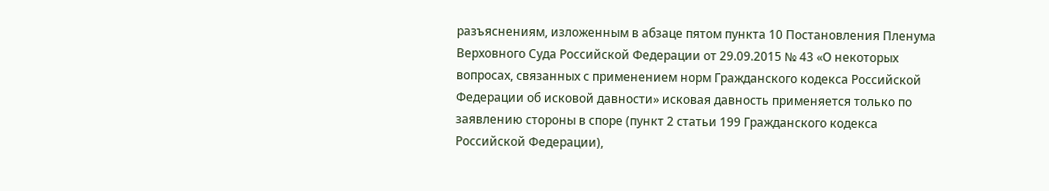разъяснениям, изложенным в абзаце пятом пункта 10 Постановления Пленума Верховного Суда Российской Федерации от 29.09.2015 № 43 «О некоторых вопросах, связанных с применением норм Гражданского кодекса Российской Федерации об исковой давности» исковая давность применяется только по заявлению стороны в споре (пункт 2 статьи 199 Гражданского кодекса Российской Федерации),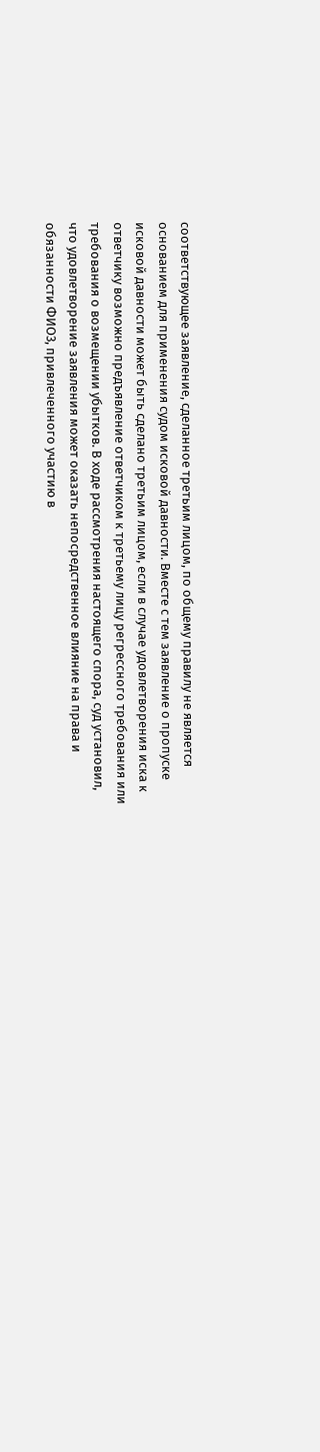соответствующее заявление, сделанное третьим лицом, по общему правилу не является основанием для применения судом исковой давности. Вместе с тем заявление о пропуске исковой давности может быть сделано третьим лицом, если в случае удовлетворения иска к ответчику возможно предъявление ответчиком к третьему лицу регрессного требования или требования о возмещении убытков. В ходе рассмотрения настоящего спора, суд установил, что удовлетворение заявления может оказать непосредственное влияние на права и обязанности ФИО3, привлеченного участию в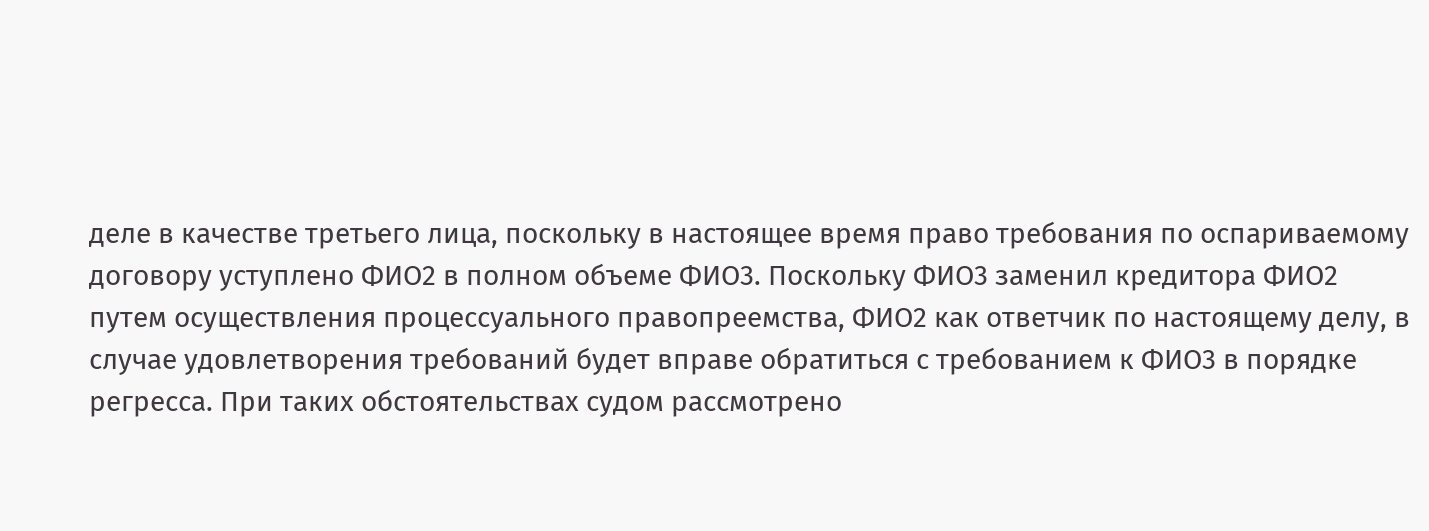деле в качестве третьего лица, поскольку в настоящее время право требования по оспариваемому договору уступлено ФИО2 в полном объеме ФИО3. Поскольку ФИО3 заменил кредитора ФИО2 путем осуществления процессуального правопреемства, ФИО2 как ответчик по настоящему делу, в случае удовлетворения требований будет вправе обратиться с требованием к ФИО3 в порядке регресса. При таких обстоятельствах судом рассмотрено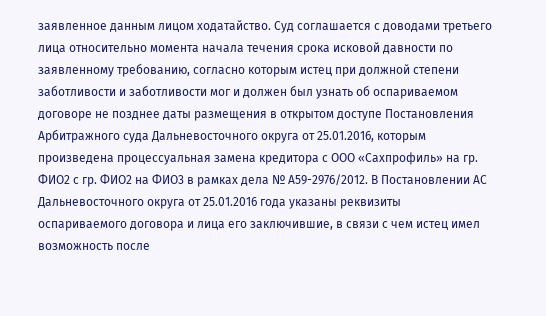заявленное данным лицом ходатайство. Суд соглашается с доводами третьего лица относительно момента начала течения срока исковой давности по заявленному требованию, согласно которым истец при должной степени заботливости и заботливости мог и должен был узнать об оспариваемом договоре не позднее даты размещения в открытом доступе Постановления Арбитражного суда Дальневосточного округа от 25.01.2016, которым произведена процессуальная замена кредитора с ООО «Сахпрофиль» на гр. ФИО2 с гр. ФИО2 на ФИО3 в рамках дела № А59-2976/2012. В Постановлении АС Дальневосточного округа от 25.01.2016 года указаны реквизиты оспариваемого договора и лица его заключившие, в связи с чем истец имел возможность после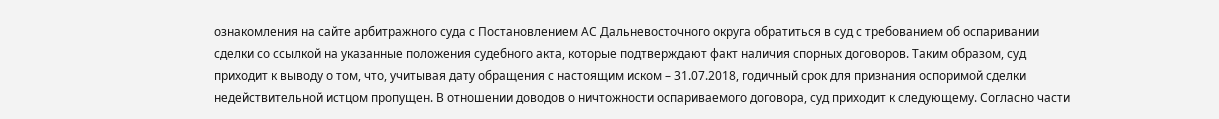ознакомления на сайте арбитражного суда с Постановлением АС Дальневосточного округа обратиться в суд с требованием об оспаривании сделки со ссылкой на указанные положения судебного акта, которые подтверждают факт наличия спорных договоров. Таким образом, суд приходит к выводу о том, что, учитывая дату обращения с настоящим иском – 31.07.2018, годичный срок для признания оспоримой сделки недействительной истцом пропущен. В отношении доводов о ничтожности оспариваемого договора, суд приходит к следующему. Согласно части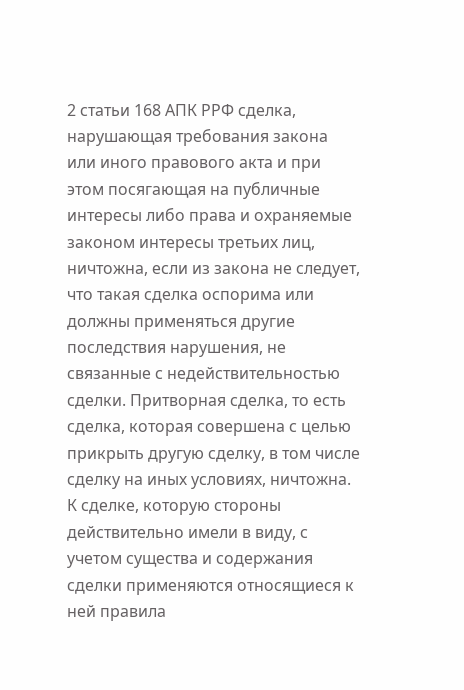2 статьи 168 АПК РРФ сделка, нарушающая требования закона или иного правового акта и при этом посягающая на публичные интересы либо права и охраняемые законом интересы третьих лиц, ничтожна, если из закона не следует, что такая сделка оспорима или должны применяться другие последствия нарушения, не связанные с недействительностью сделки. Притворная сделка, то есть сделка, которая совершена с целью прикрыть другую сделку, в том числе сделку на иных условиях, ничтожна. К сделке, которую стороны действительно имели в виду, с учетом существа и содержания сделки применяются относящиеся к ней правила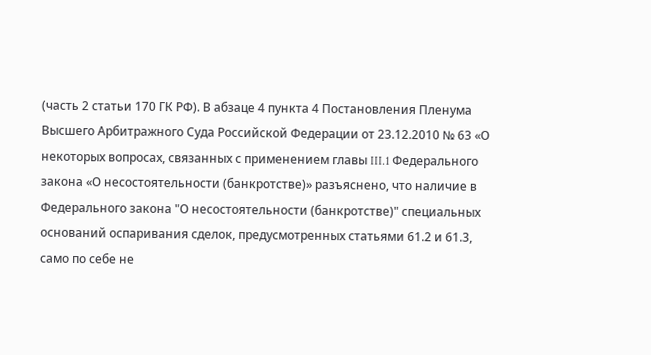(часть 2 статьи 170 ГК РФ). В абзаце 4 пункта 4 Постановления Пленума Высшего Арбитражного Суда Российской Федерации от 23.12.2010 № 63 «О некоторых вопросах, связанных с применением главы III.1 Федерального закона «О несостоятельности (банкротстве)» разъяснено, что наличие в Федерального закона "О несостоятельности (банкротстве)" специальных оснований оспаривания сделок, предусмотренных статьями 61.2 и 61.3, само по себе не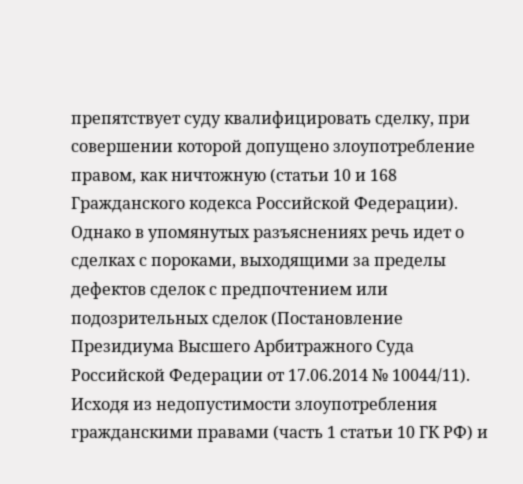препятствует суду квалифицировать сделку, при совершении которой допущено злоупотребление правом, как ничтожную (статьи 10 и 168 Гражданского кодекса Российской Федерации). Однако в упомянутых разъяснениях речь идет о сделках с пороками, выходящими за пределы дефектов сделок с предпочтением или подозрительных сделок (Постановление Президиума Высшего Арбитражного Суда Российской Федерации от 17.06.2014 № 10044/11). Исходя из недопустимости злоупотребления гражданскими правами (часть 1 статьи 10 ГК РФ) и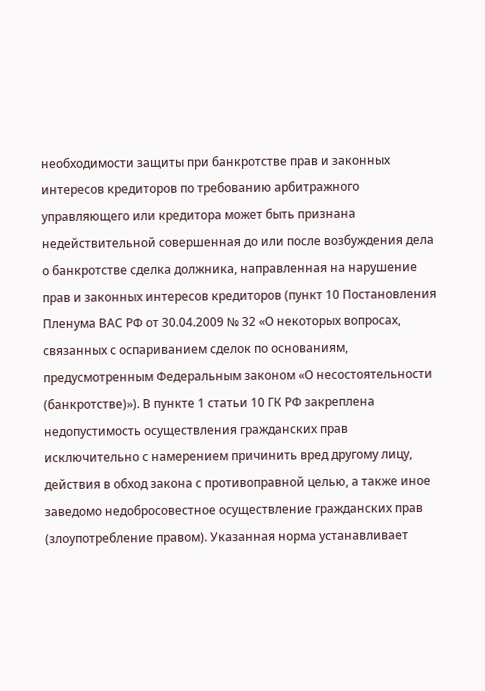необходимости защиты при банкротстве прав и законных интересов кредиторов по требованию арбитражного управляющего или кредитора может быть признана недействительной совершенная до или после возбуждения дела о банкротстве сделка должника, направленная на нарушение прав и законных интересов кредиторов (пункт 10 Постановления Пленума ВАС РФ от 30.04.2009 № 32 «О некоторых вопросах, связанных с оспариванием сделок по основаниям, предусмотренным Федеральным законом «О несостоятельности (банкротстве)»). В пункте 1 статьи 10 ГК РФ закреплена недопустимость осуществления гражданских прав исключительно с намерением причинить вред другому лицу, действия в обход закона с противоправной целью, а также иное заведомо недобросовестное осуществление гражданских прав (злоупотребление правом). Указанная норма устанавливает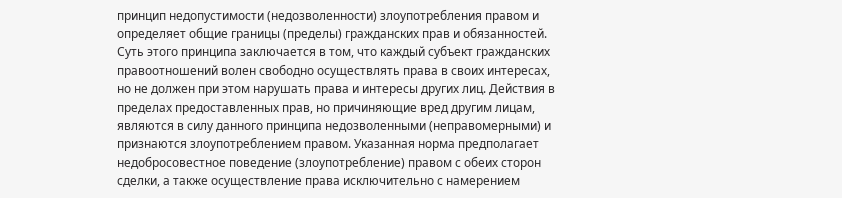принцип недопустимости (недозволенности) злоупотребления правом и определяет общие границы (пределы) гражданских прав и обязанностей. Суть этого принципа заключается в том, что каждый субъект гражданских правоотношений волен свободно осуществлять права в своих интересах, но не должен при этом нарушать права и интересы других лиц. Действия в пределах предоставленных прав, но причиняющие вред другим лицам, являются в силу данного принципа недозволенными (неправомерными) и признаются злоупотреблением правом. Указанная норма предполагает недобросовестное поведение (злоупотребление) правом с обеих сторон сделки, а также осуществление права исключительно с намерением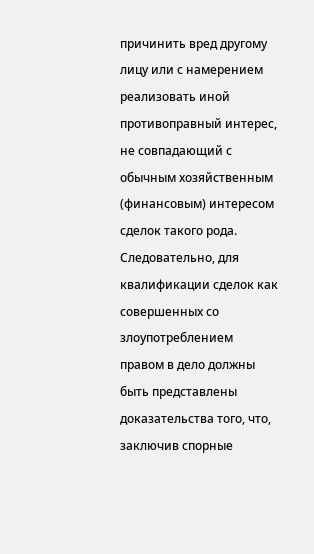причинить вред другому лицу или с намерением реализовать иной противоправный интерес, не совпадающий с обычным хозяйственным (финансовым) интересом сделок такого рода. Следовательно, для квалификации сделок как совершенных со злоупотреблением правом в дело должны быть представлены доказательства того, что, заключив спорные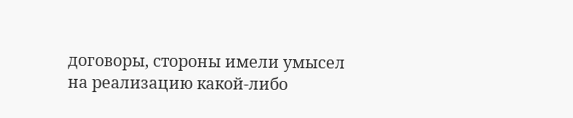договоры, стороны имели умысел на реализацию какой-либо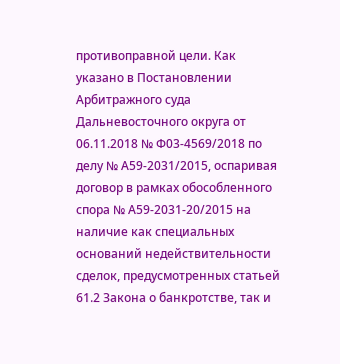противоправной цели. Как указано в Постановлении Арбитражного суда Дальневосточного округа от 06.11.2018 № Ф03-4569/2018 по делу № А59-2031/2015, оспаривая договор в рамках обособленного спора № А59-2031-20/2015 на наличие как специальных оснований недействительности сделок, предусмотренных статьей 61.2 Закона о банкротстве, так и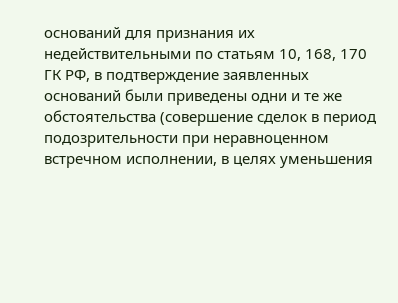оснований для признания их недействительными по статьям 10, 168, 170 ГК РФ, в подтверждение заявленных оснований были приведены одни и те же обстоятельства (совершение сделок в период подозрительности при неравноценном встречном исполнении, в целях уменьшения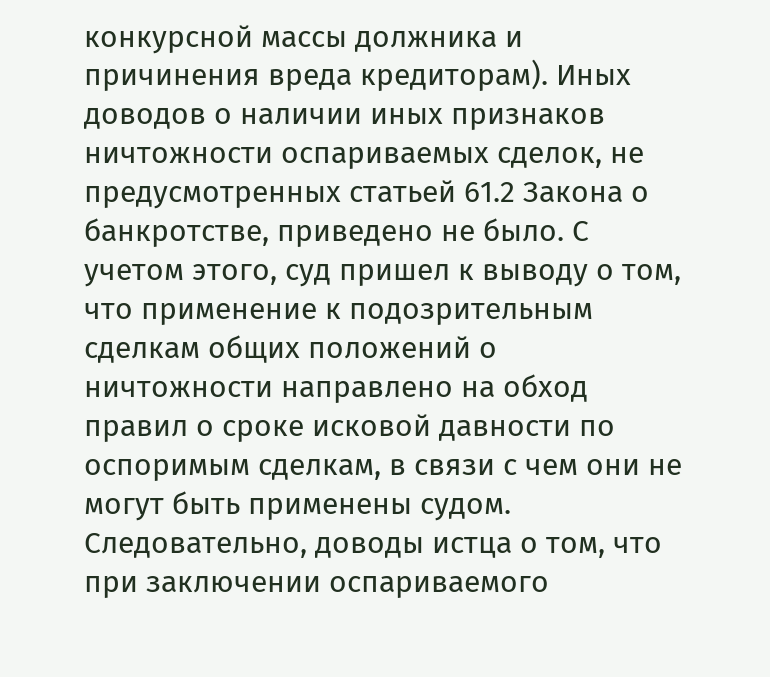конкурсной массы должника и причинения вреда кредиторам). Иных доводов о наличии иных признаков ничтожности оспариваемых сделок, не предусмотренных статьей 61.2 Закона о банкротстве, приведено не было. С учетом этого, суд пришел к выводу о том, что применение к подозрительным сделкам общих положений о ничтожности направлено на обход правил о сроке исковой давности по оспоримым сделкам, в связи с чем они не могут быть применены судом. Следовательно, доводы истца о том, что при заключении оспариваемого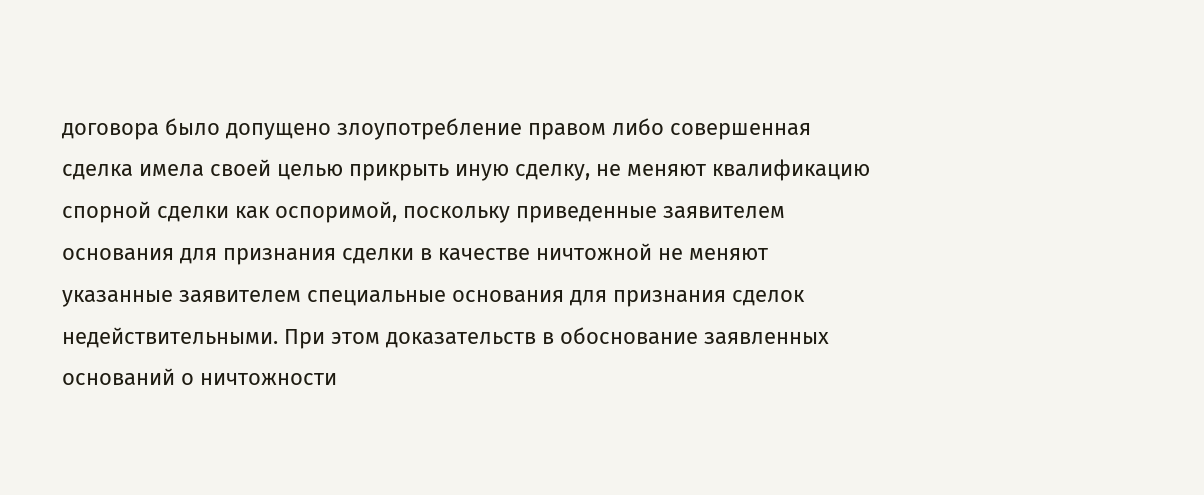договора было допущено злоупотребление правом либо совершенная сделка имела своей целью прикрыть иную сделку, не меняют квалификацию спорной сделки как оспоримой, поскольку приведенные заявителем основания для признания сделки в качестве ничтожной не меняют указанные заявителем специальные основания для признания сделок недействительными. При этом доказательств в обоснование заявленных оснований о ничтожности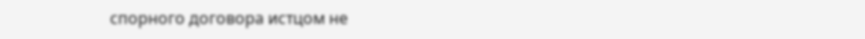спорного договора истцом не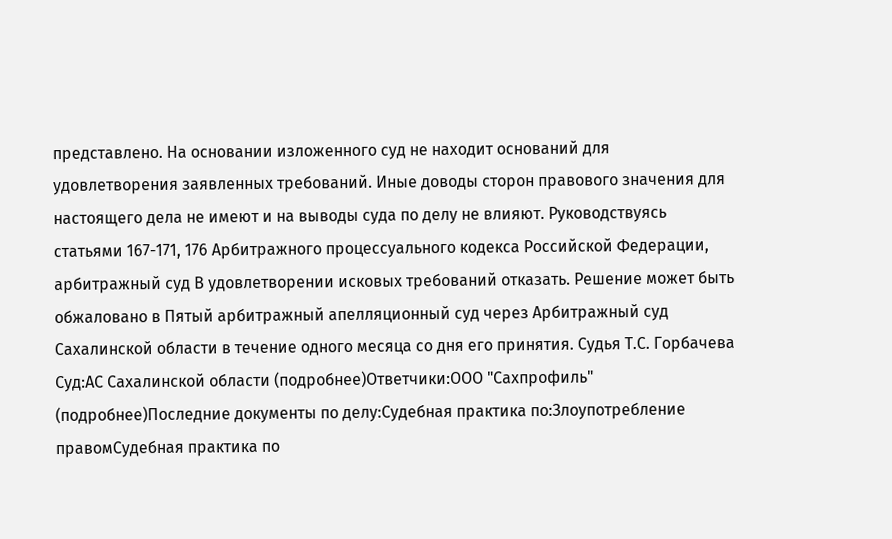представлено. На основании изложенного суд не находит оснований для удовлетворения заявленных требований. Иные доводы сторон правового значения для настоящего дела не имеют и на выводы суда по делу не влияют. Руководствуясь статьями 167-171, 176 Арбитражного процессуального кодекса Российской Федерации, арбитражный суд В удовлетворении исковых требований отказать. Решение может быть обжаловано в Пятый арбитражный апелляционный суд через Арбитражный суд Сахалинской области в течение одного месяца со дня его принятия. Судья Т.С. Горбачева Суд:АС Сахалинской области (подробнее)Ответчики:ООО "Сахпрофиль" (подробнее)Последние документы по делу:Судебная практика по:Злоупотребление правомСудебная практика по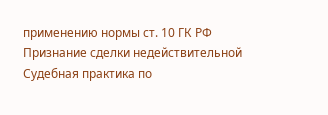применению нормы ст. 10 ГК РФ Признание сделки недействительной Судебная практика по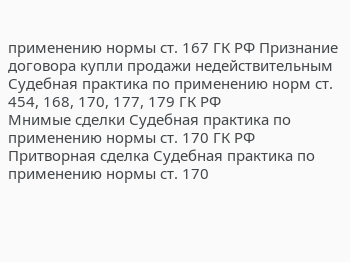применению нормы ст. 167 ГК РФ Признание договора купли продажи недействительным Судебная практика по применению норм ст. 454, 168, 170, 177, 179 ГК РФ
Мнимые сделки Судебная практика по применению нормы ст. 170 ГК РФ Притворная сделка Судебная практика по применению нормы ст. 170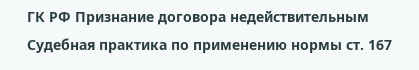ГК РФ Признание договора недействительным Судебная практика по применению нормы ст. 167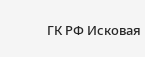ГК РФ Исковая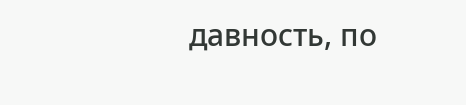давность, по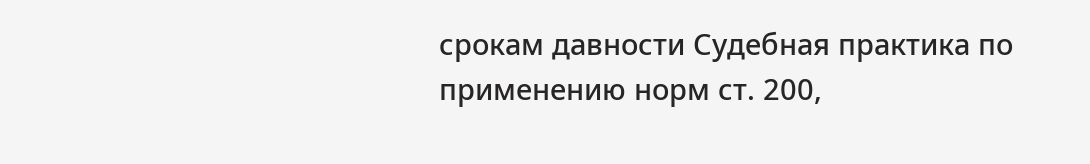срокам давности Судебная практика по применению норм ст. 200,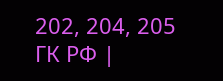202, 204, 205 ГК РФ |